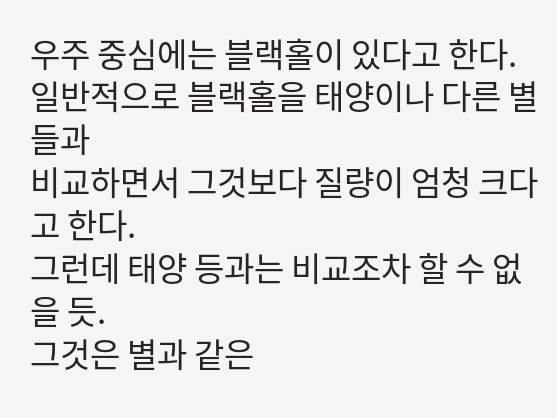우주 중심에는 블랙홀이 있다고 한다.
일반적으로 블랙홀을 태양이나 다른 별들과
비교하면서 그것보다 질량이 엄청 크다고 한다.
그런데 태양 등과는 비교조차 할 수 없을 듯.
그것은 별과 같은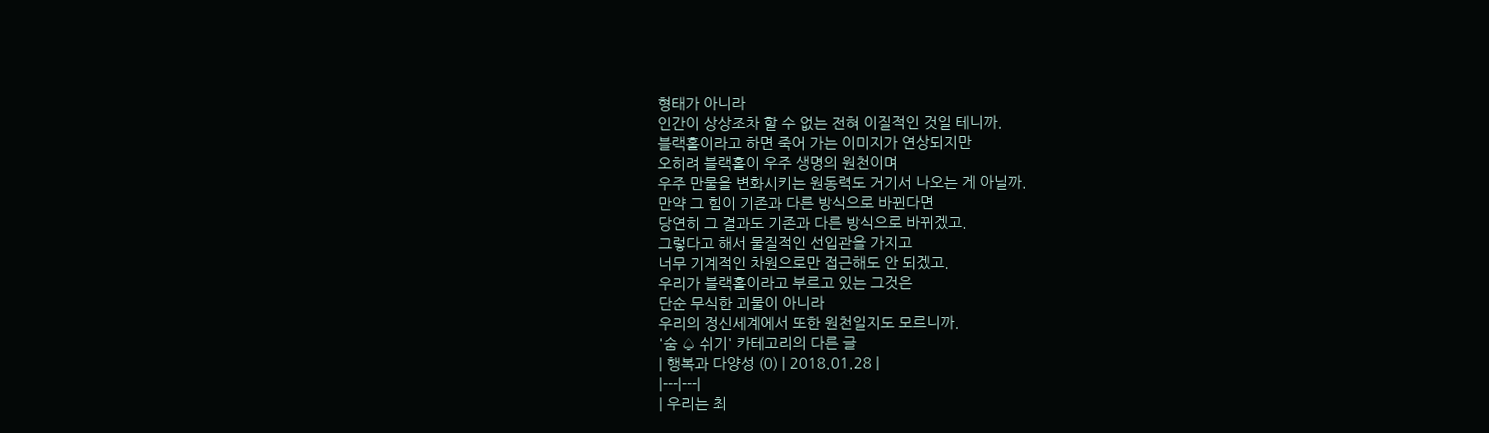형태가 아니라
인간이 상상조차 할 수 없는 전혀 이질적인 것일 테니까.
블랙홀이라고 하면 죽어 가는 이미지가 연상되지만
오히려 블랙홀이 우주 생명의 원천이며
우주 만물을 변화시키는 원동력도 거기서 나오는 게 아닐까.
만약 그 힘이 기존과 다른 방식으로 바뀐다면
당연히 그 결과도 기존과 다른 방식으로 바뀌겠고.
그렇다고 해서 물질적인 선입관을 가지고
너무 기계적인 차원으로만 접근해도 안 되겠고.
우리가 블랙홀이라고 부르고 있는 그것은
단순 무식한 괴물이 아니라
우리의 정신세계에서 또한 원천일지도 모르니까.
'숨 ♤ 쉬기' 카테고리의 다른 글
| 행복과 다양성 (0) | 2018.01.28 |
|---|---|
| 우리는 최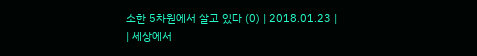소한 5차원에서 살고 있다 (0) | 2018.01.23 |
| 세상에서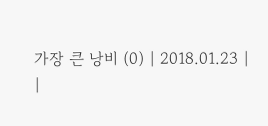가장 큰 낭비 (0) | 2018.01.23 |
|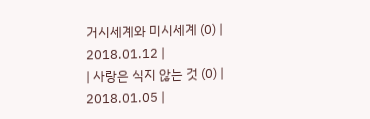거시세계와 미시세계 (0) | 2018.01.12 |
| 사랑은 식지 않는 것 (0) | 2018.01.05 |